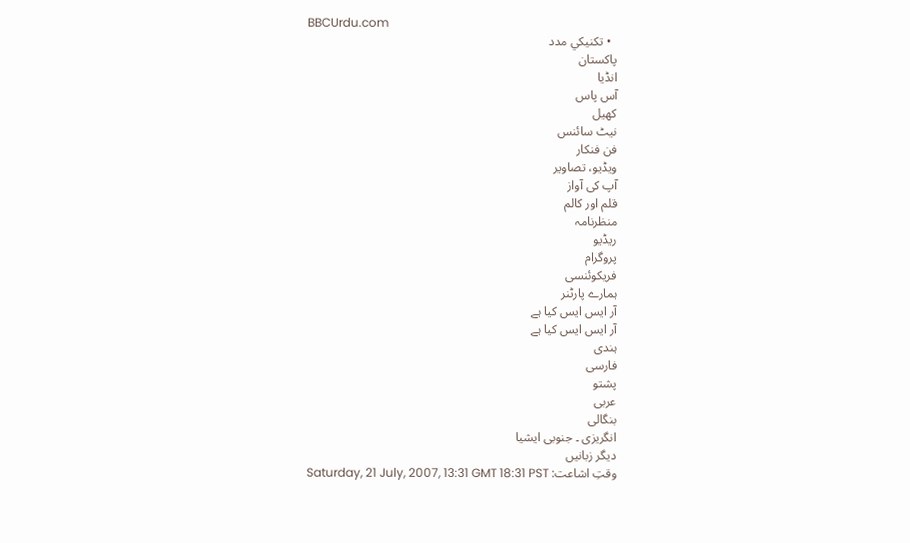BBCUrdu.com
  • تکنيکي مدد
پاکستان
انڈیا
آس پاس
کھیل
نیٹ سائنس
فن فنکار
ویڈیو، تصاویر
آپ کی آواز
قلم اور کالم
منظرنامہ
ریڈیو
پروگرام
فریکوئنسی
ہمارے پارٹنر
آر ایس ایس کیا ہے
آر ایس ایس کیا ہے
ہندی
فارسی
پشتو
عربی
بنگالی
انگریزی ۔ جنوبی ایشیا
دیگر زبانیں
وقتِ اشاعت: Saturday, 21 July, 2007, 13:31 GMT 18:31 PST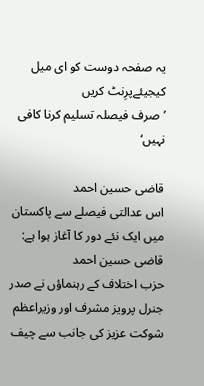یہ صفحہ دوست کو ای میل کیجیئےپرِنٹ کریں
’صرف فیصلہ تسلیم کرنا کافی نہیں‘

قاضی حسین احمد
اس عدالتی فیصلے سے پاکستان میں ایک نئے دور کا آغاز ہوا ہے: قاضی حسین احمد
حزب اختلاف کے رہنماؤں نے صدر جنرل پرویز مشرف اور وزیراعظم شوکت عزیز کی جانب سے چیف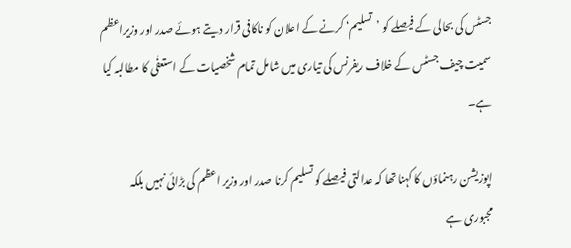جسٹس کی بحالی کے فیصلے کو ’تسلیم‘ کرنے کے اعلان کو ناکافی قرار دیتے ہوئے صدر اور وزیراعظم سمیت چیف جسٹس کے خلاف ریفرنس کی تیاری میں شامل تمام شخصیات کے استعفٰی کا مطالبہ کیا ہے۔

اپوزیشن رہنماؤں کا کہنا تھا کہ عدالتی فیصلے کو تسلیم کرنا صدر اور وزیر اعظم کی بڑائی نہیں بلکہ مجبوری ہے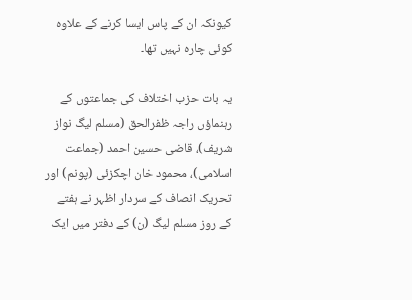کیونکہ ان کے پاس ایسا کرنے کے علاوہ کوئی چارہ نہیں تھا۔

یہ بات حزب اختلاف کی جماعتوں کے رہنماؤں راجہ ظفرالحق (مسلم لیگ نواز شریف)، قاضی حسین احمد (جماعت اسلامی)، محمود خان اچکزئی (پونم) اور تحریک انصاف کے سردار اظہر نے ہفتے کے روز مسلم لیگ (ن) کے دفتر میں ایک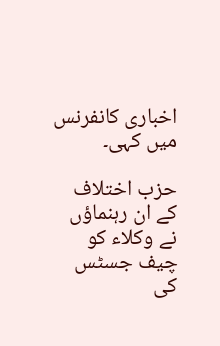اخباری کانفرنس میں کہی۔

حزب اختلاف کے ان رہنماؤں نے وکلاء کو چیف جسٹس کی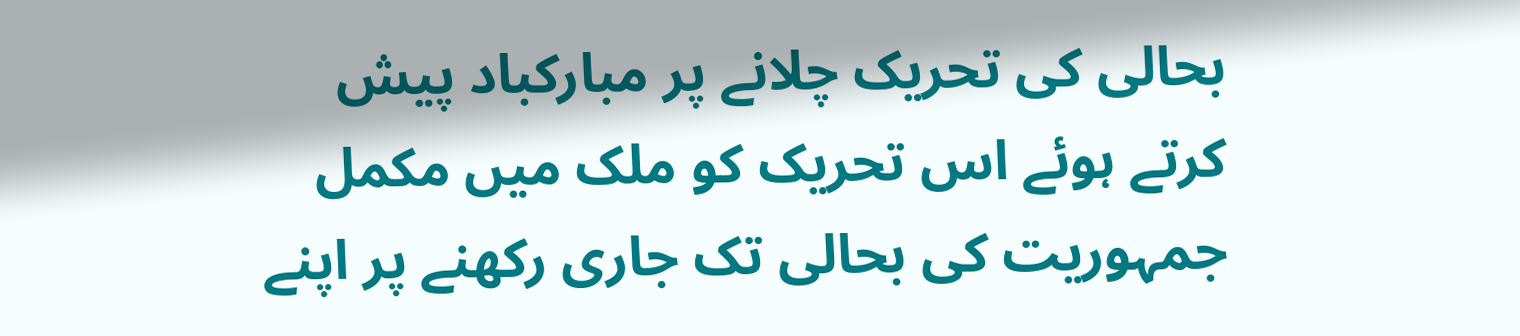بحالی کی تحریک چلانے پر مبارکباد پیش کرتے ہوئے اس تحریک کو ملک میں مکمل جمہوریت کی بحالی تک جاری رکھنے پر اپنے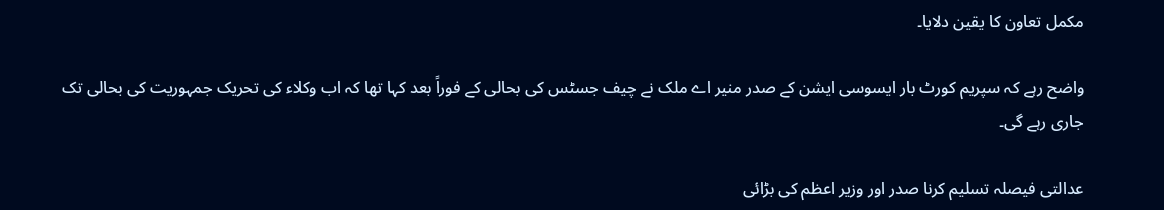مکمل تعاون کا یقین دلایا۔

واضح رہے کہ سپریم کورٹ بار ایسوسی ایشن کے صدر منیر اے ملک نے چیف جسٹس کی بحالی کے فوراً بعد کہا تھا کہ اب وکلاء کی تحریک جمہوریت کی بحالی تک جاری رہے گی۔

عدالتی فیصلہ تسلیم کرنا صدر اور وزیر اعظم کی بڑائی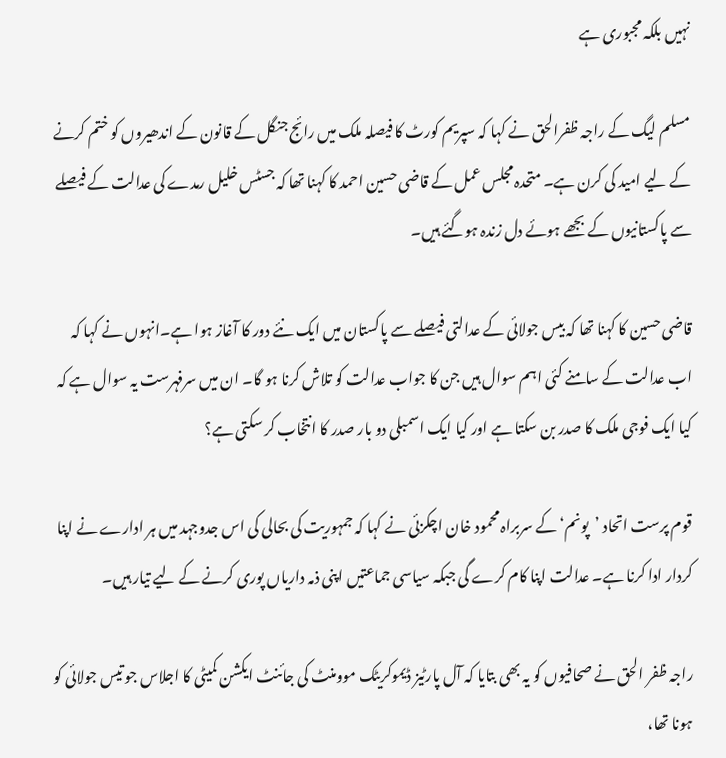نہیں بلکہ مجبوری ہے

مسلم لیگ کے راجہ ظفرالحق نے کہا کہ سپریم کورٹ کا فیصلہ ملک میں رائج جنگل کے قانون کے اندھیروں کو ختم کرنے کے لیے امید کی کرن ہے۔ متحدہ مجلس عمل کے قاضی حسین احمد کا کہنا تھا کہ جسٹس خلیل رمدے کی عدالت کے فیصلے سے پاکستانیوں کے بجھے ہوئے دل زندہ ہوگئے ہیں۔

قاضی حسین کا کہنا تھا کہ بیس جولائی کے عدالتی فیصلے سے پاکستان میں ایک نئے دور کا آغاز ہوا ہے۔انہوں نے کہا کہ اب عدالت کے سامنے کئی اہم سوال ہیں جن کا جواب عدالت کو تلاش کرنا ہو گا۔ ان میں سرفہرست یہ سوال ہے کہ کیا ایک فوجی ملک کا صدر بن سکتا ہے اور کیا ایک اسمبلی دو بار صدر کا انتخاب کر سکتی ہے؟

قوم پرست اتحاد ’پونم‘ کے سربراہ محمود خان اچکزئی نے کہا کہ جمہوریت کی بحالی کی اس جدوجہد میں ہر ادارے نے اپنا کردار ادا کرنا ہے۔ عدالت اپنا کام کرے گی جبکہ سیاسی جماعتیں اپنی ذمہ داریاں پوری کرنے کے لیے تیار ہیں۔

راجہ ظفر الحق نے صحافیوں کو یہ بھی بتایا کہ آل پارٹیز ڈیموکریٹک موومنٹ کی جائنٹ ایکشن کمیٹی کا اجلاس جو تیس جولائی کو ہونا تھا،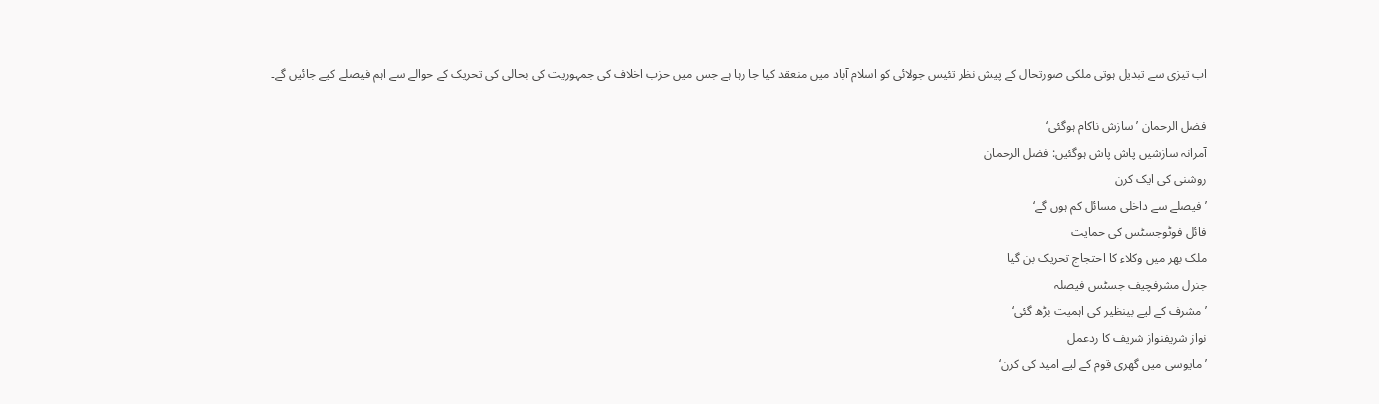اب تیزی سے تبدیل ہوتی ملکی صورتحال کے پیش نظر تئیس جولائی کو اسلام آباد میں منعقد کیا جا رہا ہے جس میں حزب اخلاف کی جمہوریت کی بحالی کی تحریک کے حوالے سے اہم فیصلے کیے جائیں گے۔

فضل الرحمان ’سازش ناکام ہوگئی‘
آمرانہ سازشیں پاش پاش ہوگئیں: فضل الرحمان
روشنی کی ایک کرن
’فیصلے سے داخلی مسائل کم ہوں گے‘
فائل فوٹوجسٹس کی حمایت
ملک بھر میں وکلاء کا احتجاج تحریک بن گیا
جنرل مشرفچیف جسٹس فیصلہ
’مشرف کے لیے بینظیر کی اہمیت بڑھ گئی‘
نواز شریفنواز شریف کا ردعمل
’مایوسی میں گھری قوم کے لیے امید کی کرن‘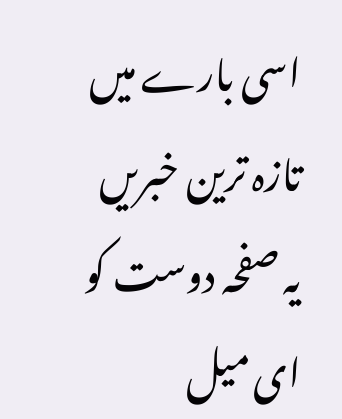اسی بارے میں
تازہ ترین خبریں
یہ صفحہ دوست کو ای میل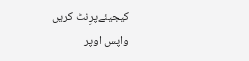کیجیئےپرِنٹ کریں
واپس اوپر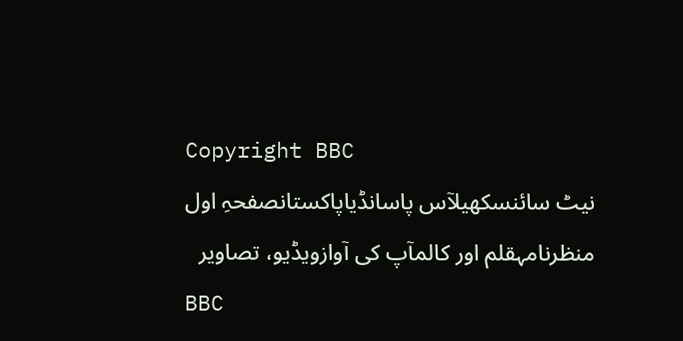Copyright BBC
نیٹ سائنسکھیلآس پاسانڈیاپاکستانصفحہِ اول
منظرنامہقلم اور کالمآپ کی آوازویڈیو، تصاویر
BBC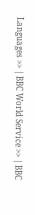Languages >> | BBC World Service >> | BBC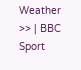Weather >> | BBC Sport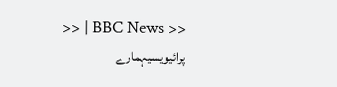>> | BBC News >>
پرائیویسیہمارے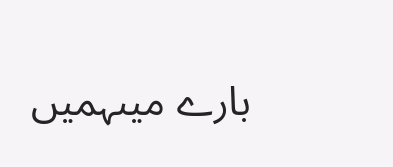بارے میںہمیں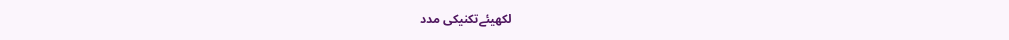لکھیئےتکنیکی مدد